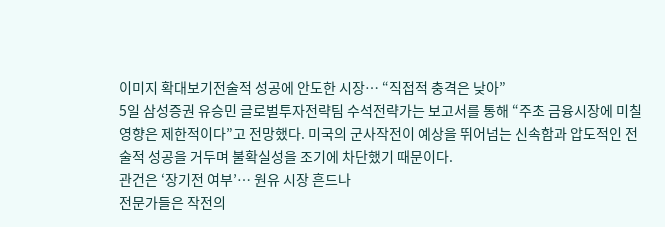이미지 확대보기전술적 성공에 안도한 시장… “직접적 충격은 낮아”
5일 삼성증권 유승민 글로벌투자전략팀 수석전략가는 보고서를 통해 “주초 금융시장에 미칠 영향은 제한적이다”고 전망했다. 미국의 군사작전이 예상을 뛰어넘는 신속함과 압도적인 전술적 성공을 거두며 불확실성을 조기에 차단했기 때문이다.
관건은 ‘장기전 여부’… 원유 시장 흔드나
전문가들은 작전의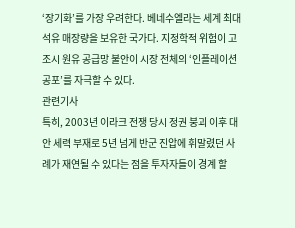‘장기화’를 가장 우려한다. 베네수엘라는 세계 최대 석유 매장량을 보유한 국가다. 지정학적 위험이 고조시 원유 공급망 불안이 시장 전체의 ‘인플레이션 공포’를 자극할 수 있다.
관련기사
특히, 2003년 이라크 전쟁 당시 정권 붕괴 이후 대안 세력 부재로 5년 넘게 반군 진압에 휘말렸던 사례가 재연될 수 있다는 점을 투자자들이 경계 할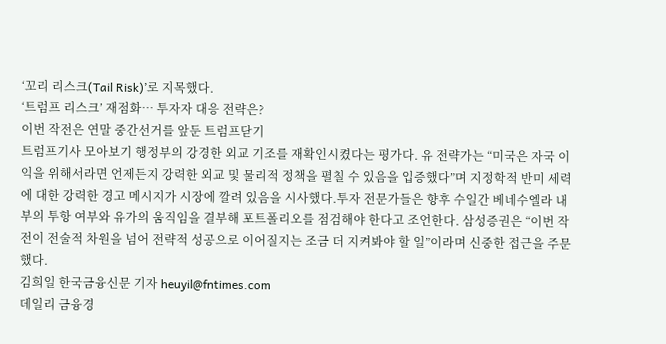‘꼬리 리스크(Tail Risk)’로 지목했다.
‘트럼프 리스크’ 재점화… 투자자 대응 전략은?
이번 작전은 연말 중간선거를 앞둔 트럼프닫기
트럼프기사 모아보기 행정부의 강경한 외교 기조를 재확인시켰다는 평가다. 유 전략가는 “미국은 자국 이익을 위해서라면 언제든지 강력한 외교 및 물리적 정책을 펼칠 수 있음을 입증했다”며 지정학적 반미 세력에 대한 강력한 경고 메시지가 시장에 깔려 있음을 시사했다.투자 전문가들은 향후 수일간 베네수엘라 내부의 투항 여부와 유가의 움직임을 결부해 포트폴리오를 점검해야 한다고 조언한다. 삼성증권은 “이번 작전이 전술적 차원을 넘어 전략적 성공으로 이어질지는 조금 더 지켜봐야 할 일”이라며 신중한 접근을 주문했다.
김희일 한국금융신문 기자 heuyil@fntimes.com
데일리 금융경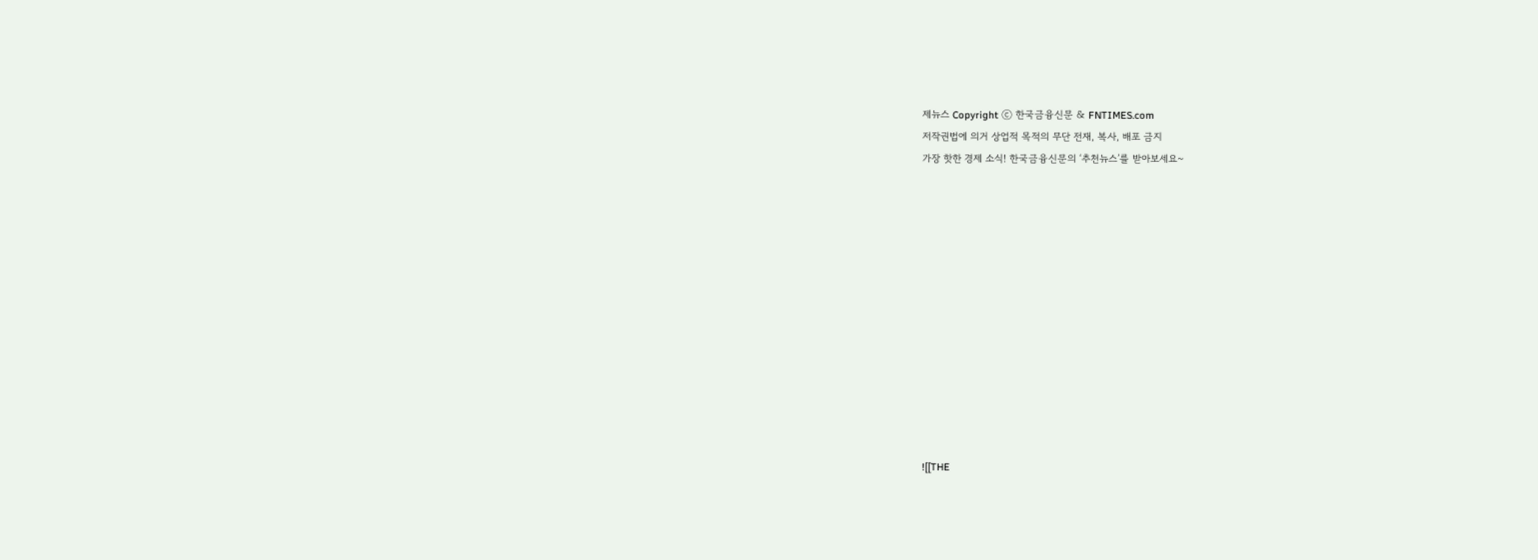제뉴스 Copyright ⓒ 한국금융신문 & FNTIMES.com
저작권법에 의거 상업적 목적의 무단 전재, 복사, 배포 금지
가장 핫한 경제 소식! 한국금융신문의 ‘추천뉴스’를 받아보세요~













![[THE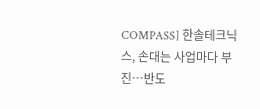COMPASS] 한솔테크닉스, 손대는 사업마다 부진…반도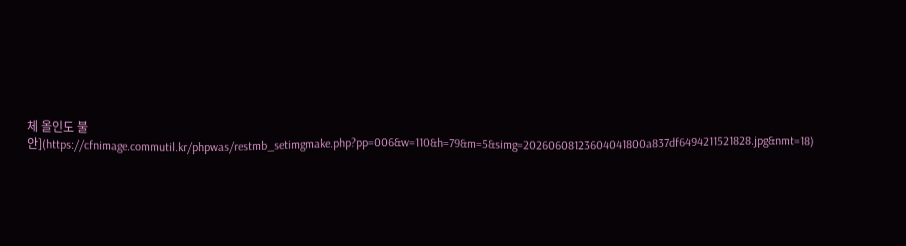체 올인도 불안](https://cfnimage.commutil.kr/phpwas/restmb_setimgmake.php?pp=006&w=110&h=79&m=5&simg=20260608123604041800a837df6494211521828.jpg&nmt=18)